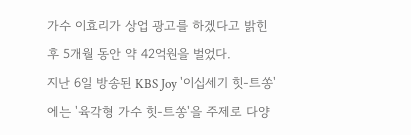가수 이효리가 상업 광고를 하겠다고 밝힌 후 5개월 동안 약 42억원을 벌었다.
지난 6일 방송된 KBS Joy '이십세기 힛-트쏭'에는 '육각형 가수 힛-트쏭'을 주제로 다양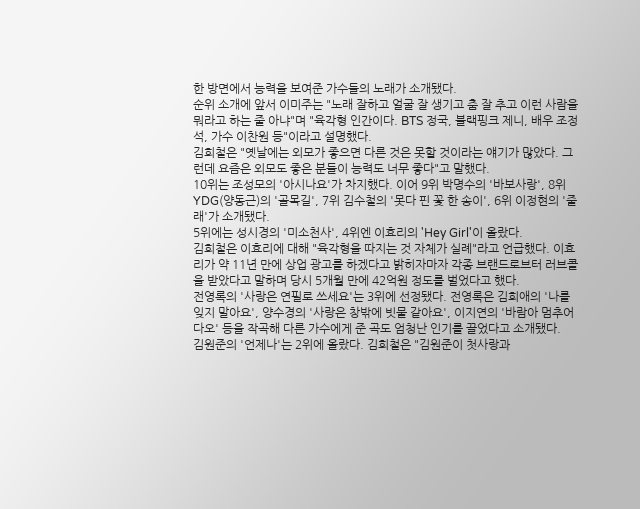한 방면에서 능력을 보여준 가수들의 노래가 소개됐다.
순위 소개에 앞서 이미주는 "노래 잘하고 얼굴 잘 생기고 춤 잘 추고 이런 사람을 뭐라고 하는 줄 아냐"며 "육각형 인간이다. BTS 정국, 블랙핑크 제니, 배우 조정석, 가수 이찬원 등"이라고 설명했다.
김희철은 "옛날에는 외모가 좋으면 다른 것은 못할 것이라는 얘기가 많았다. 그런데 요즘은 외모도 좋은 분들이 능력도 너무 좋다"고 말했다.
10위는 조성모의 '아시나요'가 차지했다. 이어 9위 박명수의 '바보사랑', 8위 YDG(양동근)의 '골목길', 7위 김수철의 '못다 핀 꽃 한 송이', 6위 이정현의 '줄래'가 소개됐다.
5위에는 성시경의 '미소천사', 4위엔 이효리의 'Hey Girl'이 올랐다.
김희철은 이효리에 대해 "육각형을 따지는 것 자체가 실례"라고 언급했다. 이효리가 약 11년 만에 상업 광고를 하겠다고 밝히자마자 각종 브랜드로브터 러브콜을 받았다고 말하며 당시 5개월 만에 42억원 정도를 벌었다고 했다.
전영록의 '사랑은 연필로 쓰세요'는 3위에 선정됐다. 전영록은 김희애의 '나를 잊지 말아요', 양수경의 '사랑은 창밖에 빗물 같아요', 이지연의 '바람아 멈추어다오' 등을 작곡해 다른 가수에게 준 곡도 엄청난 인기를 끌었다고 소개됐다.
김원준의 '언제나'는 2위에 올랐다. 김희철은 "김원준이 첫사랑과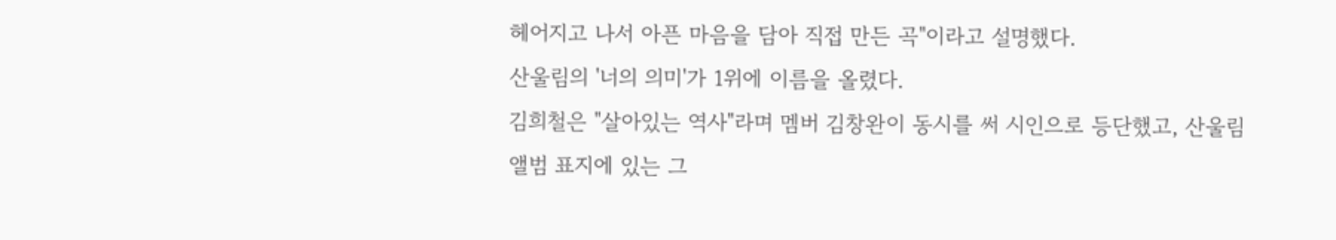헤어지고 나서 아픈 마음을 담아 직접 만든 곡"이라고 설명했다.
산울림의 '너의 의미'가 1위에 이름을 올렸다.
김희철은 "살아있는 역사"라며 멤버 김창완이 동시를 써 시인으로 등단했고, 산울림 앨범 표지에 있는 그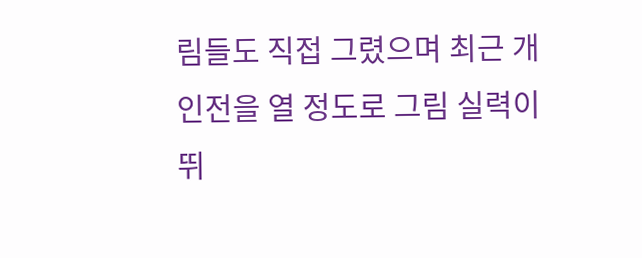림들도 직접 그렸으며 최근 개인전을 열 정도로 그림 실력이 뛰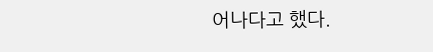어나다고 했다.